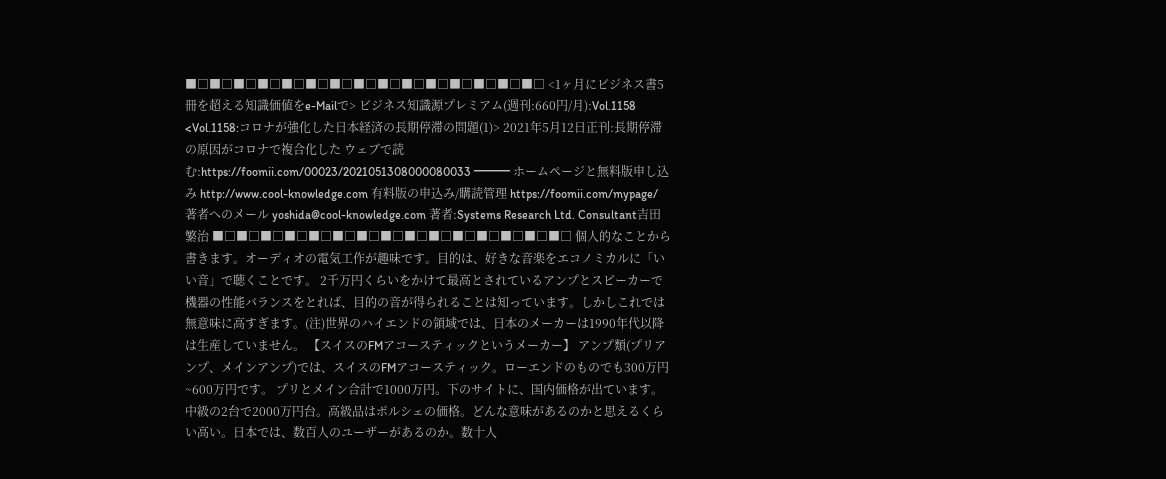■□■□■□■□■□■□■□■□■□■□■□■□■□■□■□ <1ヶ月にビジネス書5冊を超える知識価値をe-Mailで> ビジネス知識源プレミアム(週刊:660円/月):Vol.1158 <Vol.1158:コロナが強化した日本経済の長期停滞の問題(1)> 2021年5月12日正刊:長期停滞の原因がコロナで複合化した ウェブで読む:https://foomii.com/00023/2021051308000080033 ━━━ ホームページと無料版申し込み http://www.cool-knowledge.com 有料版の申込み/購読管理 https://foomii.com/mypage/ 著者へのメール yoshida@cool-knowledge.com 著者:Systems Research Ltd. Consultant吉田繁治 ■□■□■□■□■□■□■□■□■□■□■□■□■□■□■□ 個人的なことから書きます。オーディオの電気工作が趣味です。目的は、好きな音楽をエコノミカルに「いい音」で聴くことです。 2千万円くらいをかけて最高とされているアンプとスピーカーで機器の性能バランスをとれば、目的の音が得られることは知っています。しかしこれでは無意味に高すぎます。(注)世界のハイエンドの領域では、日本のメーカーは1990年代以降は生産していません。 【スイスのFMアコースティックというメーカー】 アンプ類(プリアンプ、メインアンプ)では、スイスのFMアコースティック。ローエンドのものでも300万円~600万円です。 プリとメイン合計で1000万円。下のサイトに、国内価格が出ています。中級の2台で2000万円台。高級品はポルシェの価格。どんな意味があるのかと思えるくらい高い。日本では、数百人のユーザーがあるのか。数十人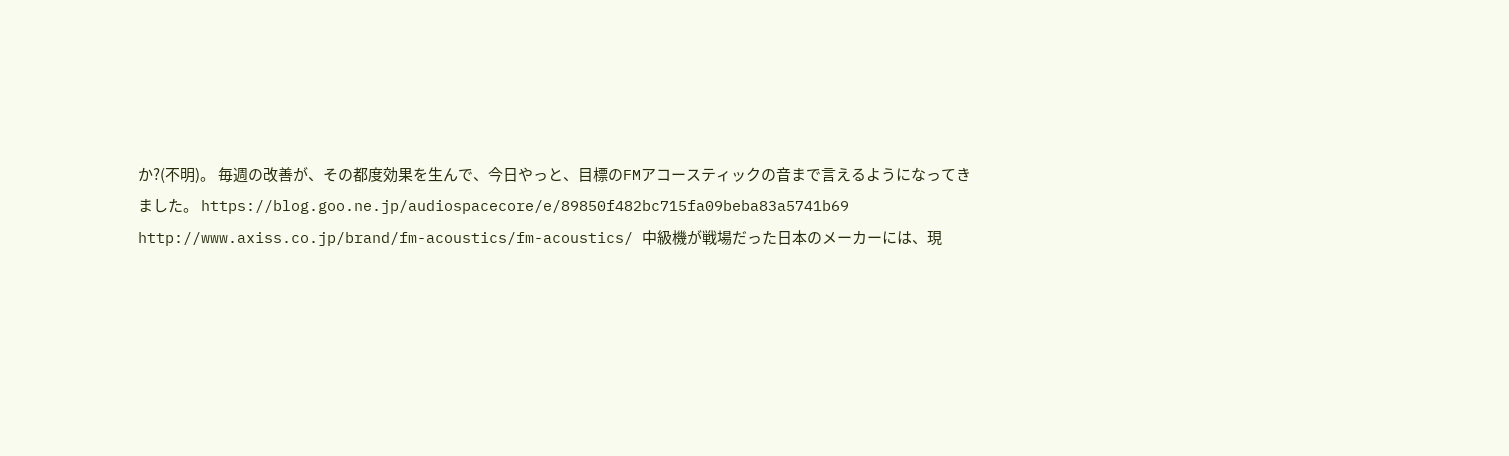か?(不明)。 毎週の改善が、その都度効果を生んで、今日やっと、目標のFMアコースティックの音まで言えるようになってきました。 https://blog.goo.ne.jp/audiospacecore/e/89850f482bc715fa09beba83a5741b69 http://www.axiss.co.jp/brand/fm-acoustics/fm-acoustics/ 中級機が戦場だった日本のメーカーには、現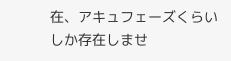在、アキュフェーズくらいしか存在しませ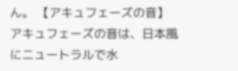ん。 【アキュフェーズの音】 アキュフェーズの音は、日本風にニュートラルで水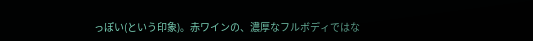っぽい(という印象)。赤ワインの、濃厚なフルボディではな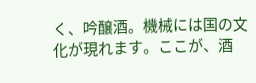く、吟醸酒。機械には国の文化が現れます。ここが、酒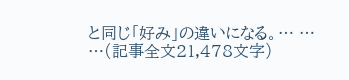と同じ「好み」の違いになる。… … …(記事全文21,478文字)